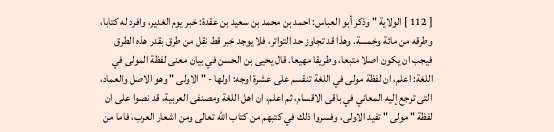[ 112 ] الولاية " وذكر أبو العباس: احمد بن محمد بن سعيد بن عقدة: خبر يوم الغدير، وافرد له كتابا، وطرقه من مائة وخمسة. وهذا قد تجاوز حد التواتر، فلا يوجد خبر قط نقل من طرق بقدر هذه الطرق فيجب ان يكون اصلا متبعا، وطريقا مهيعا. قال يحيى بن الحسن في بيان معنى لفظة المولى في اللغة: اعلم، ان لفظة مولى في اللغة تنقسم على عشرة اوجه: اولها - " الاولى " وهو الاصل والعماد، التى ترجع إليه المعاني في باقى الاقسام، ثم اعلم، ان اهل اللغة ومصنفى العربية، قد نصوا على ان لفظة " مولى " تفيد الاولى، وفسروا ذلك في كتبهم من كتاب الله تعالى ومن اشعار العرب، فاما من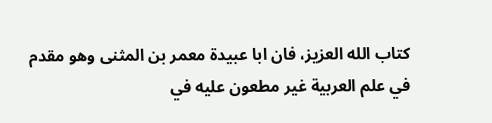كتاب الله العزيز، فان ابا عبيدة معمر بن المثنى وهو مقدم في علم العربية غير مطعون عليه في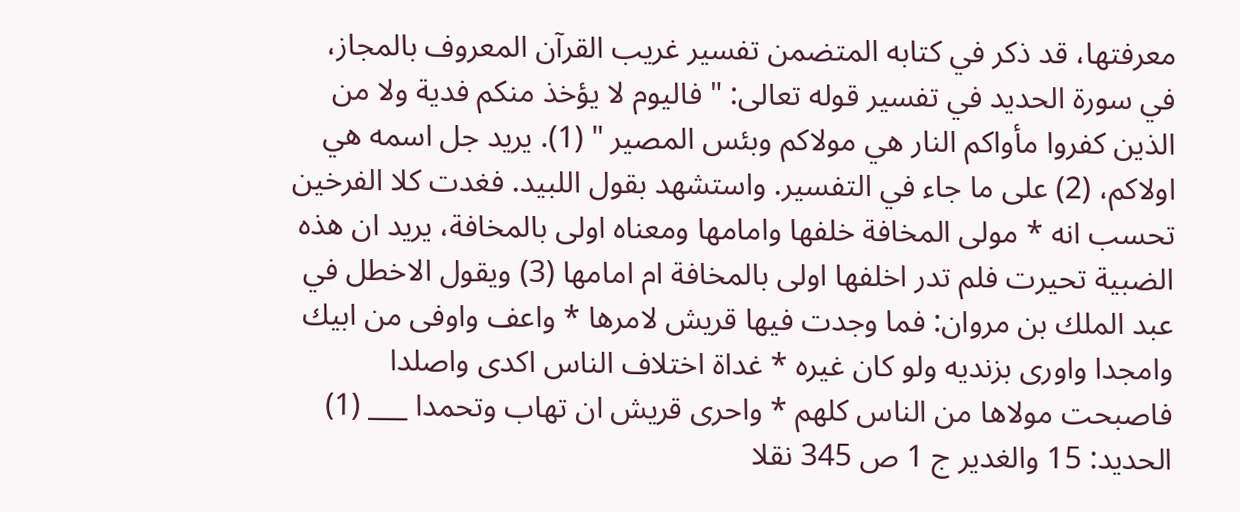معرفتها، قد ذكر في كتابه المتضمن تفسير غريب القرآن المعروف بالمجاز، في سورة الحديد في تفسير قوله تعالى: " فاليوم لا يؤخذ منكم فدية ولا من الذين كفروا مأواكم النار هي مولاكم وبئس المصير " (1). يريد جل اسمه هي اولاكم، (2) على ما جاء في التفسير. واستشهد بقول اللبيد. فغدت كلا الفرخين تحسب انه * مولى المخافة خلفها وامامها ومعناه اولى بالمخافة، يريد ان هذه الضبية تحيرت فلم تدر اخلفها اولى بالمخافة ام امامها (3) ويقول الاخطل في عبد الملك بن مروان: فما وجدت فيها قريش لامرها * واعف واوفى من ابيك وامجدا واورى بزنديه ولو كان غيره * غداة اختلاف الناس اكدى واصلدا فاصبحت مولاها من الناس كلهم * واحرى قريش ان تهاب وتحمدا ___ (1) الحديد: 15 والغدير ج 1 ص 345 نقلا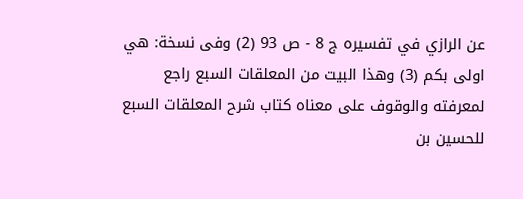عن الرازي في تفسيره ج 8 - ص 93 (2) وفى نسخة: هي اولى بكم (3) وهذا البيت من المعلقات السبع راجع لمعرفته والوقوف على معناه كتاب شرح المعلقات السبع للحسين بن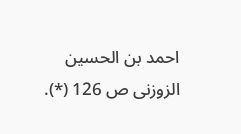احمد بن الحسين الزوزنى ص 126 (*).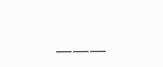___